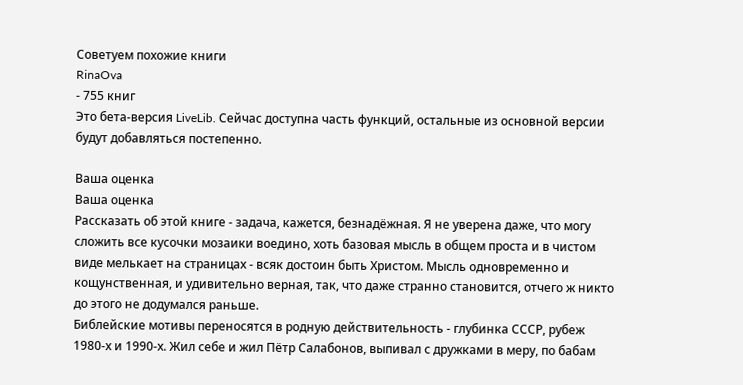Советуем похожие книги
RinaOva
- 755 книг
Это бета-версия LiveLib. Сейчас доступна часть функций, остальные из основной версии будут добавляться постепенно.

Ваша оценка
Ваша оценка
Рассказать об этой книге - задача, кажется, безнадёжная. Я не уверена даже, что могу сложить все кусочки мозаики воедино, хоть базовая мысль в общем проста и в чистом виде мелькает на страницах - всяк достоин быть Христом. Мысль одновременно и кощунственная, и удивительно верная, так, что даже странно становится, отчего ж никто до этого не додумался раньше.
Библейские мотивы переносятся в родную действительность - глубинка СССР, рубеж 1980-х и 1990-х. Жил себе и жил Пётр Салабонов, выпивал с дружками в меру, по бабам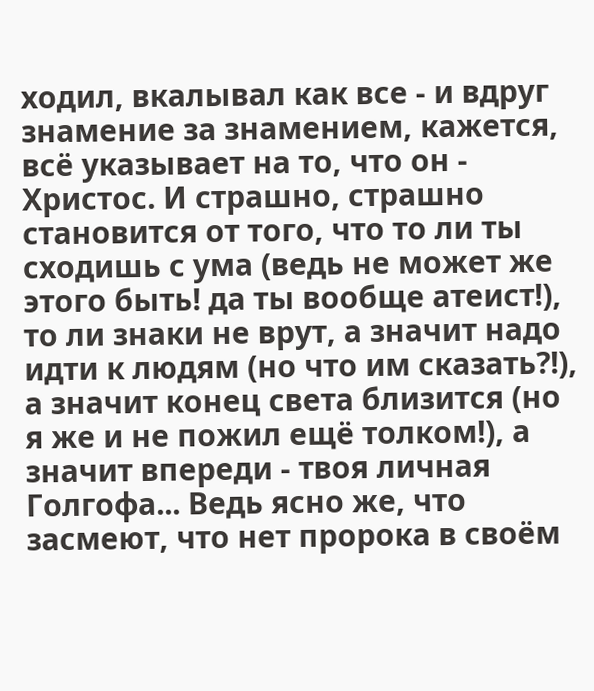ходил, вкалывал как все - и вдруг знамение за знамением, кажется, всё указывает на то, что он - Христос. И страшно, страшно становится от того, что то ли ты сходишь с ума (ведь не может же этого быть! да ты вообще атеист!), то ли знаки не врут, а значит надо идти к людям (но что им сказать?!), а значит конец света близится (но я же и не пожил ещё толком!), а значит впереди - твоя личная Голгофа... Ведь ясно же, что засмеют, что нет пророка в своём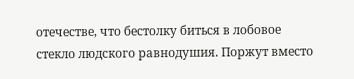отечестве, что бестолку биться в лобовое стекло людского равнодушия. Поржут вместо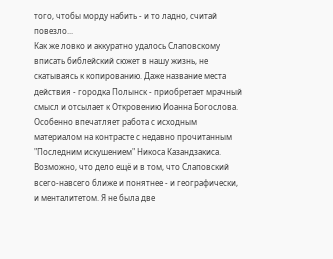того, чтобы морду набить - и то ладно, считай повезло...
Как же ловко и аккуратно удалось Слаповскому вписать библейский сюжет в нашу жизнь, не скатываясь к копированию. Даже название места действия - городка Полынск - приобретает мрачный смысл и отсылает к Откровению Иоанна Богослова. Особенно впечатляет работа с исходным материалом на контрасте с недавно прочитанным "Последним искушением" Никоса Казандзакиса. Возможно, что дело ещё и в том, что Слаповский всего-навсего ближе и понятнее - и географически, и менталитетом. Я не была две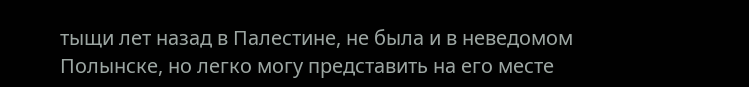тыщи лет назад в Палестине, не была и в неведомом Полынске, но легко могу представить на его месте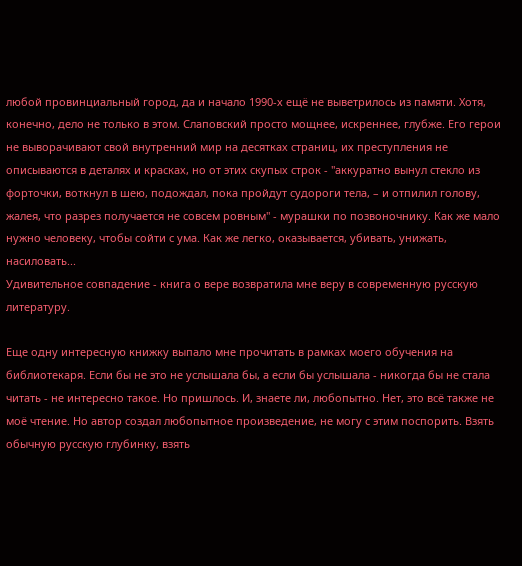любой провинциальный город, да и начало 1990-х ещё не выветрилось из памяти. Хотя, конечно, дело не только в этом. Слаповский просто мощнее, искреннее, глубже. Его герои не выворачивают свой внутренний мир на десятках страниц, их преступления не описываются в деталях и красках, но от этих скупых строк - "аккуратно вынул стекло из форточки, воткнул в шею, подождал, пока пройдут судороги тела, – и отпилил голову, жалея, что разрез получается не совсем ровным" - мурашки по позвоночнику. Как же мало нужно человеку, чтобы сойти с ума. Как же легко, оказывается, убивать, унижать, насиловать...
Удивительное совпадение - книга о вере возвратила мне веру в современную русскую литературу.

Еще одну интересную книжку выпало мне прочитать в рамках моего обучения на библиотекаря. Если бы не это не услышала бы, а если бы услышала - никогда бы не стала читать - не интересно такое. Но пришлось. И, знаете ли, любопытно. Нет, это всё также не моё чтение. Но автор создал любопытное произведение, не могу с этим поспорить. Взять обычную русскую глубинку, взять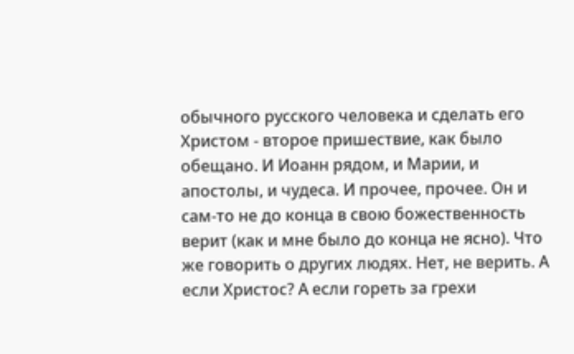обычного русского человека и сделать его Христом - второе пришествие, как было обещано. И Иоанн рядом, и Марии, и апостолы, и чудеса. И прочее, прочее. Он и сам-то не до конца в свою божественность верит (как и мне было до конца не ясно). Что же говорить о других людях. Нет, не верить. А если Христос? А если гореть за грехи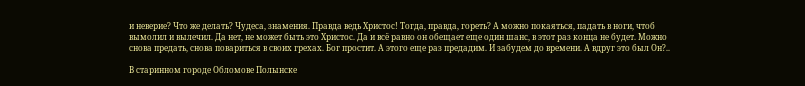и неверие? Что же делать? Чудеса, знамения. Правда ведь Христос! Тогда, правда, гореть? А можно покаяться, падать в ноги, чтоб вымолил и вылечил. Да нет, не может быть это Христос. Да и всё равно он обещает еще один шанс, в этот раз конца не будет. Можно снова предать, снова повариться в своих грехах. Бог простит. А этого еще раз предадим. И забудем до времени. А вдруг это был Он?..

В старинном городе Обломове Полынске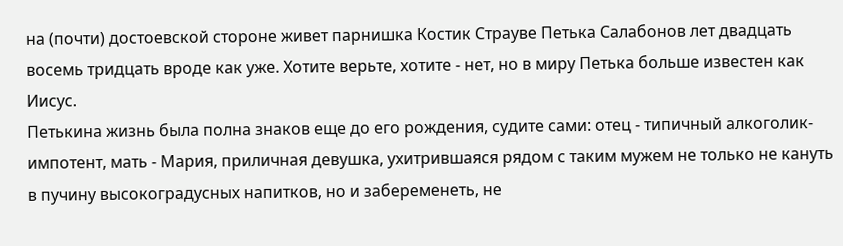на (почти) достоевской стороне живет парнишка Костик Страуве Петька Салабонов лет двадцать восемь тридцать вроде как уже. Хотите верьте, хотите - нет, но в миру Петька больше известен как Иисус.
Петькина жизнь была полна знаков еще до его рождения, судите сами: отец - типичный алкоголик-импотент, мать - Мария, приличная девушка, ухитрившаяся рядом с таким мужем не только не кануть в пучину высокоградусных напитков, но и забеременеть, не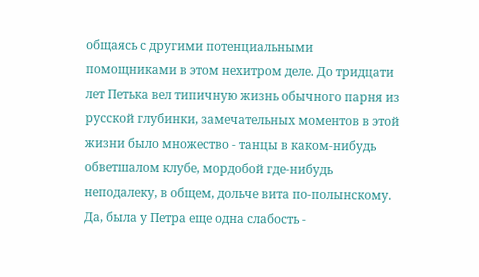общаясь с другими потенциальными помощниками в этом нехитром деле. До тридцати лет Петька вел типичную жизнь обычного парня из русской глубинки, замечательных моментов в этой жизни было множество - танцы в каком-нибудь обветшалом клубе, мордобой где-нибудь неподалеку, в общем, дольче вита по-полынскому. Да, была у Петра еще одна слабость -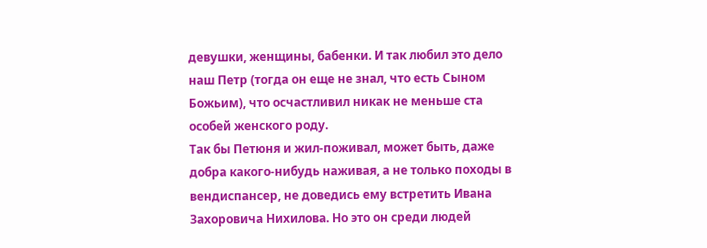девушки, женщины, бабенки. И так любил это дело наш Петр (тогда он еще не знал, что есть Сыном Божьим), что осчастливил никак не меньше ста особей женского роду.
Так бы Петюня и жил-поживал, может быть, даже добра какого-нибудь наживая, а не только походы в вендиспансер, не доведись ему встретить Ивана Захоровича Нихилова. Но это он среди людей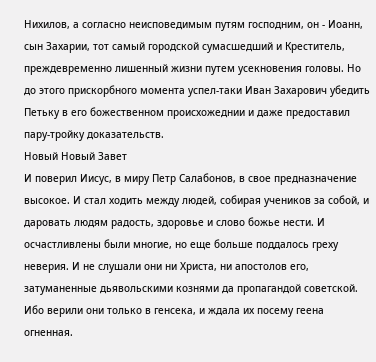Нихилов, а согласно неисповедимым путям господним, он - Иоанн, сын Захарии, тот самый городской сумасшедший и Креститель, преждевременно лишенный жизни путем усекновения головы. Но до этого прискорбного момента успел-таки Иван Захарович убедить Петьку в его божественном происхожеднии и даже предоставил пару-тройку доказательств.
Новый Новый Завет
И поверил Иисус, в миру Петр Салабонов, в свое предназначение высокое. И стал ходить между людей, собирая учеников за собой, и даровать людям радость, здоровье и слово божье нести. И осчастливлены были многие, но еще больше поддалось греху неверия. И не слушали они ни Христа, ни апостолов его, затуманенные дьявольскими кознями да пропагандой советской. Ибо верили они только в генсека, и ждала их посему геена огненная.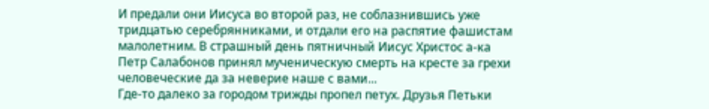И предали они Иисуса во второй раз, не соблазнившись уже тридцатью серебрянниками, и отдали его на распятие фашистам малолетним. В страшный день пятничный Иисус Христос а-ка Петр Салабонов принял мученическую смерть на кресте за грехи человеческие да за неверие наше с вами...
Где-то далеко за городом трижды пропел петух. Друзья Петьки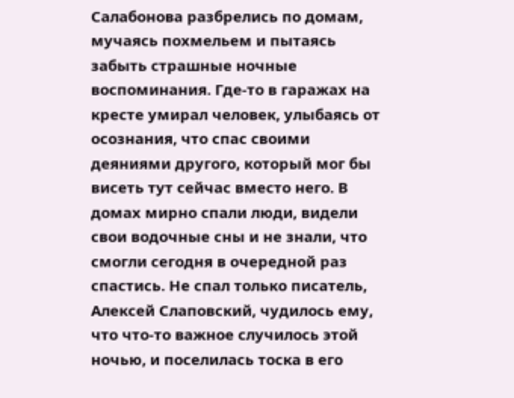Салабонова разбрелись по домам, мучаясь похмельем и пытаясь забыть страшные ночные воспоминания. Где-то в гаражах на кресте умирал человек, улыбаясь от осознания, что спас своими деяниями другого, который мог бы висеть тут сейчас вместо него. В домах мирно спали люди, видели свои водочные сны и не знали, что смогли сегодня в очередной раз спастись. Не спал только писатель, Алексей Слаповский, чудилось ему, что что-то важное случилось этой ночью, и поселилась тоска в его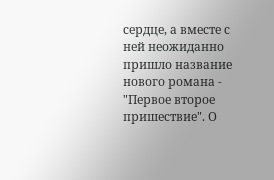сердце, а вместе с ней неожиданно пришло название нового романа - "Первое второе пришествие". О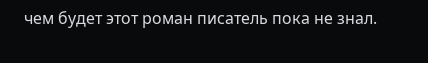чем будет этот роман писатель пока не знал.